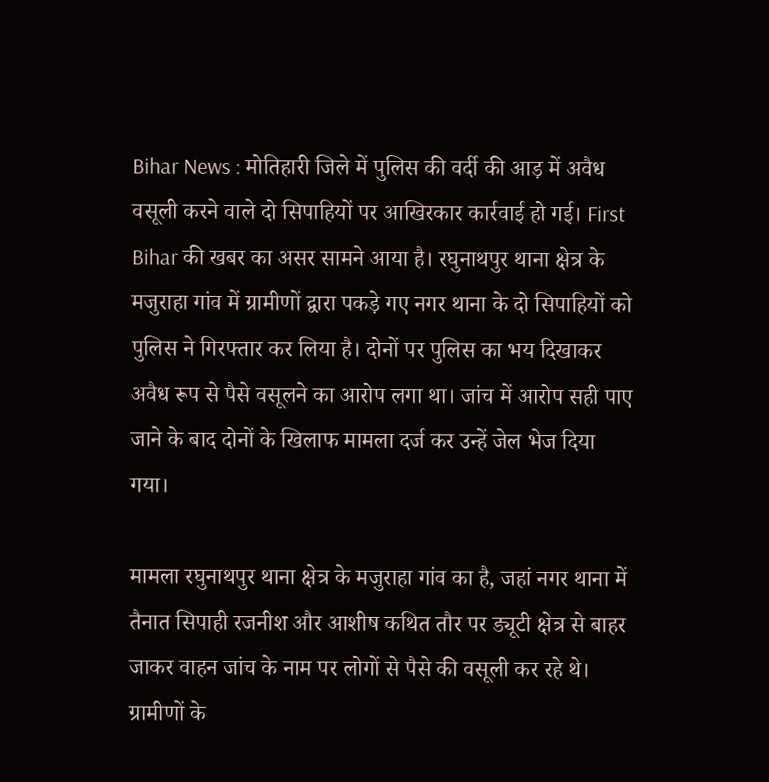Bihar News : मोतिहारी जिले में पुलिस की वर्दी की आड़ में अवैध वसूली करने वाले दो सिपाहियों पर आखिरकार कार्रवाई हो गई। First Bihar की खबर का असर सामने आया है। रघुनाथपुर थाना क्षेत्र के मजुराहा गांव में ग्रामीणों द्वारा पकड़े गए नगर थाना के दो सिपाहियों को पुलिस ने गिरफ्तार कर लिया है। दोनों पर पुलिस का भय दिखाकर अवैध रूप से पैसे वसूलने का आरोप लगा था। जांच में आरोप सही पाए जाने के बाद दोनों के खिलाफ मामला दर्ज कर उन्हें जेल भेज दिया गया।

मामला रघुनाथपुर थाना क्षेत्र के मजुराहा गांव का है, जहां नगर थाना में तैनात सिपाही रजनीश और आशीष कथित तौर पर ड्यूटी क्षेत्र से बाहर जाकर वाहन जांच के नाम पर लोगों से पैसे की वसूली कर रहे थे। ग्रामीणों के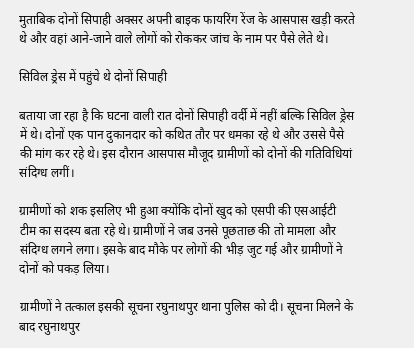मुताबिक दोनों सिपाही अक्सर अपनी बाइक फायरिंग रेंज के आसपास खड़ी करते थे और वहां आने-जाने वाले लोगों को रोककर जांच के नाम पर पैसे लेते थे।

सिविल ड्रेस में पहुंचे थे दोनों सिपाही

बताया जा रहा है कि घटना वाली रात दोनों सिपाही वर्दी में नहीं बल्कि सिविल ड्रेस में थे। दोनों एक पान दुकानदार को कथित तौर पर धमका रहे थे और उससे पैसे की मांग कर रहे थे। इस दौरान आसपास मौजूद ग्रामीणों को दोनों की गतिविधियां संदिग्ध लगीं।

ग्रामीणों को शक इसलिए भी हुआ क्योंकि दोनों खुद को एसपी की एसआईटी टीम का सदस्य बता रहे थे। ग्रामीणों ने जब उनसे पूछताछ की तो मामला और संदिग्ध लगने लगा। इसके बाद मौके पर लोगों की भीड़ जुट गई और ग्रामीणों ने दोनों को पकड़ लिया।

ग्रामीणों ने तत्काल इसकी सूचना रघुनाथपुर थाना पुलिस को दी। सूचना मिलने के बाद रघुनाथपुर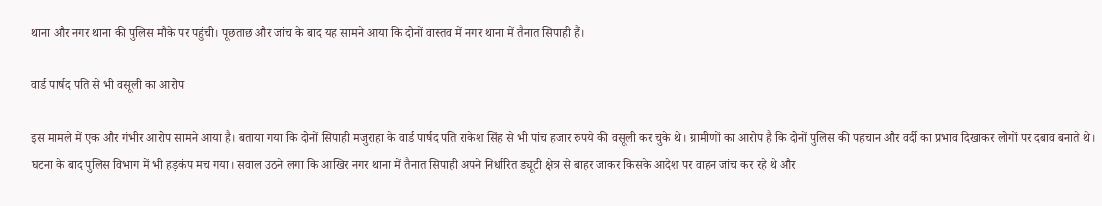थाना और नगर थाना की पुलिस मौके पर पहुंची। पूछताछ और जांच के बाद यह सामने आया कि दोनों वास्तव में नगर थाना में तैनात सिपाही हैं।

वार्ड पार्षद पति से भी वसूली का आरोप

इस मामले में एक और गंभीर आरोप सामने आया है। बताया गया कि दोनों सिपाही मजुराहा के वार्ड पार्षद पति राकेश सिंह से भी पांच हजार रुपये की वसूली कर चुके थे। ग्रामीणों का आरोप है कि दोनों पुलिस की पहचान और वर्दी का प्रभाव दिखाकर लोगों पर दबाव बनाते थे। घटना के बाद पुलिस विभाग में भी हड़कंप मच गया। सवाल उठने लगा कि आखिर नगर थाना में तैनात सिपाही अपने निर्धारित ड्यूटी क्षेत्र से बाहर जाकर किसके आदेश पर वाहन जांच कर रहे थे और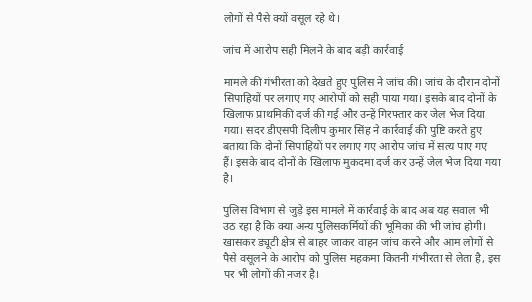लोगों से पैसे क्यों वसूल रहे थे।

जांच में आरोप सही मिलने के बाद बड़ी कार्रवाई

मामले की गंभीरता को देखते हुए पुलिस ने जांच की। जांच के दौरान दोनों सिपाहियों पर लगाए गए आरोपों को सही पाया गया। इसके बाद दोनों के खिलाफ प्राथमिकी दर्ज की गई और उन्हें गिरफ्तार कर जेल भेज दिया गया। सदर डीएसपी दिलीप कुमार सिंह ने कार्रवाई की पुष्टि करते हुए बताया कि दोनों सिपाहियों पर लगाए गए आरोप जांच में सत्य पाए गए हैं। इसके बाद दोनों के खिलाफ मुकदमा दर्ज कर उन्हें जेल भेज दिया गया है।

पुलिस विभाग से जुड़े इस मामले में कार्रवाई के बाद अब यह सवाल भी उठ रहा है कि क्या अन्य पुलिसकर्मियों की भूमिका की भी जांच होगी। खासकर ड्यूटी क्षेत्र से बाहर जाकर वाहन जांच करने और आम लोगों से पैसे वसूलने के आरोप को पुलिस महकमा कितनी गंभीरता से लेता है, इस पर भी लोगों की नजर है।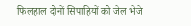फिलहाल दोनों सिपाहियों को जेल भेजे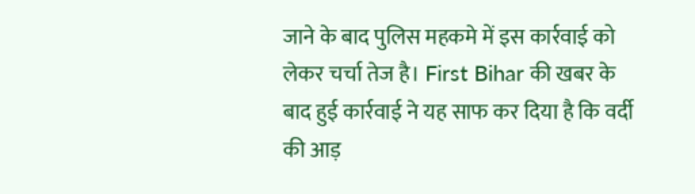जाने के बाद पुलिस महकमे में इस कार्रवाई को लेकर चर्चा तेज है। First Bihar की खबर के बाद हुई कार्रवाई ने यह साफ कर दिया है कि वर्दी की आड़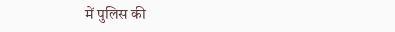में पुलिस की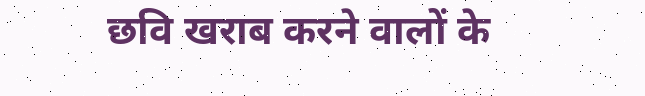छवि खराब करने वालों के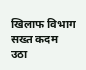खिलाफ विभाग सख्त कदम उठा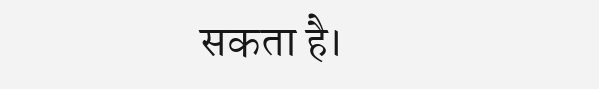सकता है।